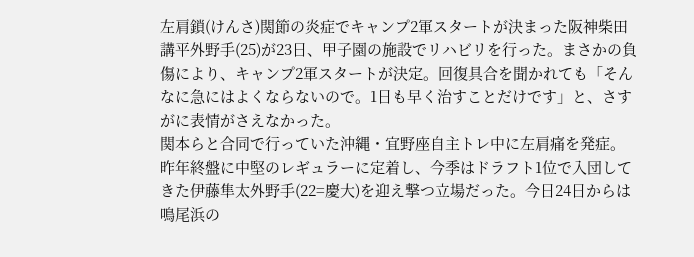左肩鎖(けんさ)関節の炎症でキャンプ2軍スタートが決まった阪神柴田講平外野手(25)が23日、甲子園の施設でリハビリを行った。まさかの負傷により、キャンプ2軍スタートが決定。回復具合を聞かれても「そんなに急にはよくならないので。1日も早く治すことだけです」と、さすがに表情がさえなかった。
関本らと合同で行っていた沖縄・宜野座自主トレ中に左肩痛を発症。昨年終盤に中堅のレギュラーに定着し、今季はドラフト1位で入団してきた伊藤隼太外野手(22=慶大)を迎え撃つ立場だった。今日24日からは鳴尾浜の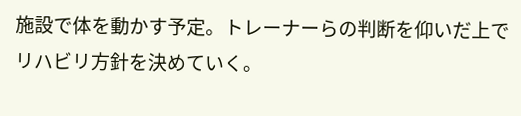施設で体を動かす予定。トレーナーらの判断を仰いだ上でリハビリ方針を決めていく。